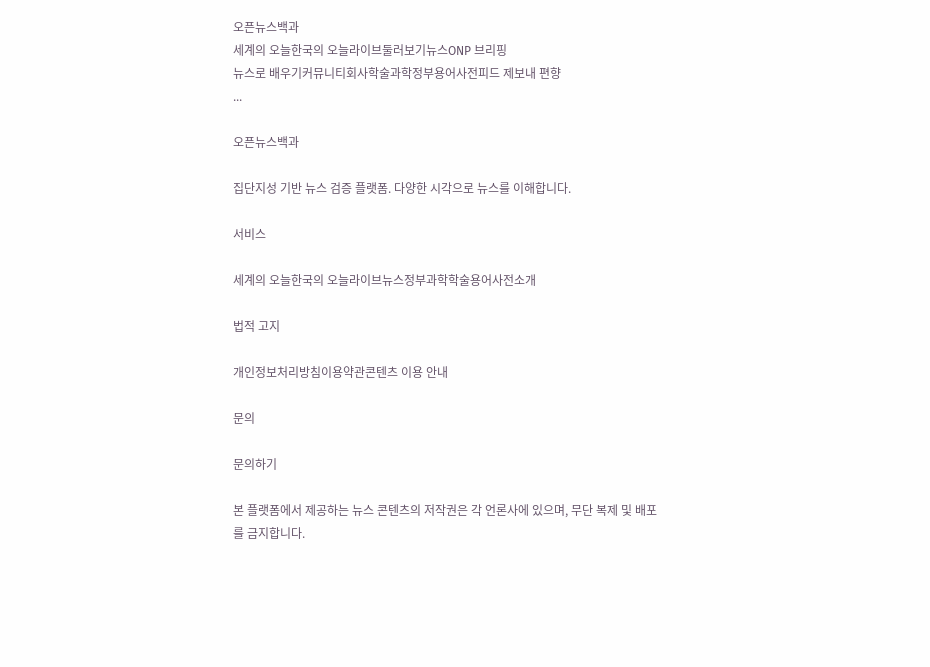오픈뉴스백과
세계의 오늘한국의 오늘라이브둘러보기뉴스ONP 브리핑
뉴스로 배우기커뮤니티회사학술과학정부용어사전피드 제보내 편향
...

오픈뉴스백과

집단지성 기반 뉴스 검증 플랫폼. 다양한 시각으로 뉴스를 이해합니다.

서비스

세계의 오늘한국의 오늘라이브뉴스정부과학학술용어사전소개

법적 고지

개인정보처리방침이용약관콘텐츠 이용 안내

문의

문의하기

본 플랫폼에서 제공하는 뉴스 콘텐츠의 저작권은 각 언론사에 있으며, 무단 복제 및 배포를 금지합니다.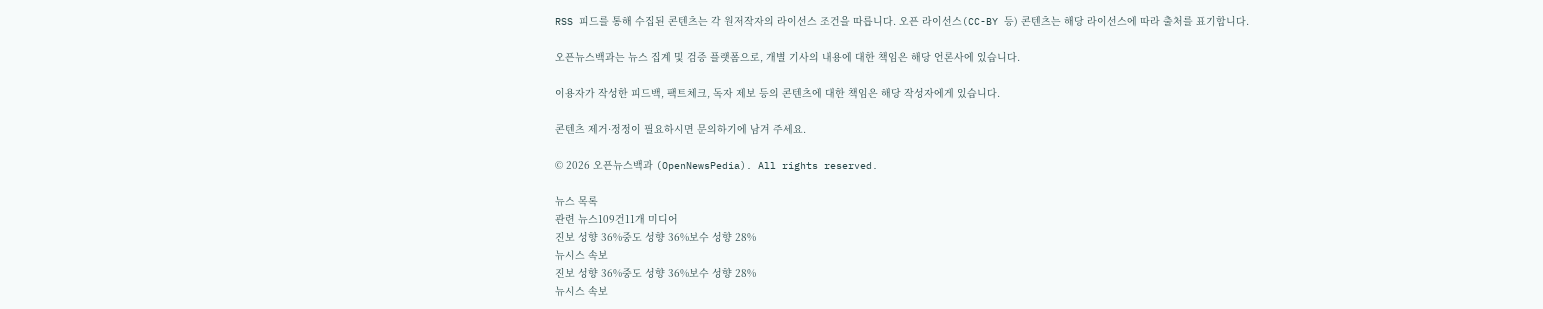RSS 피드를 통해 수집된 콘텐츠는 각 원저작자의 라이선스 조건을 따릅니다. 오픈 라이선스(CC-BY 등) 콘텐츠는 해당 라이선스에 따라 출처를 표기합니다.

오픈뉴스백과는 뉴스 집계 및 검증 플랫폼으로, 개별 기사의 내용에 대한 책임은 해당 언론사에 있습니다.

이용자가 작성한 피드백, 팩트체크, 독자 제보 등의 콘텐츠에 대한 책임은 해당 작성자에게 있습니다.

콘텐츠 제거·정정이 필요하시면 문의하기에 남겨 주세요.

© 2026 오픈뉴스백과 (OpenNewsPedia). All rights reserved.

뉴스 목록
관련 뉴스109건11개 미디어
진보 성향 36%중도 성향 36%보수 성향 28%
뉴시스 속보
진보 성향 36%중도 성향 36%보수 성향 28%
뉴시스 속보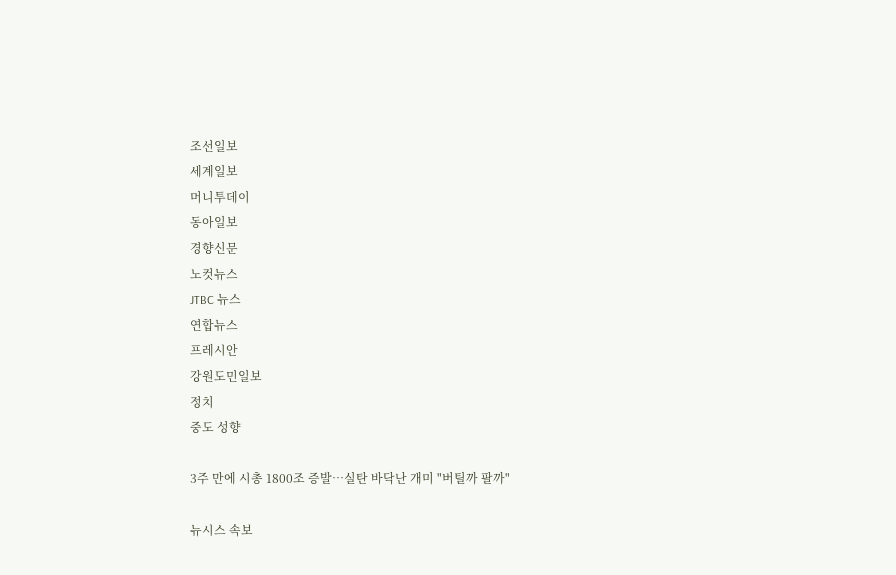조선일보
세계일보
머니투데이
동아일보
경향신문
노컷뉴스
JTBC 뉴스
연합뉴스
프레시안
강원도민일보
정치
중도 성향

3주 만에 시총 1800조 증발…실탄 바닥난 개미 "버틸까 팔까"

뉴시스 속보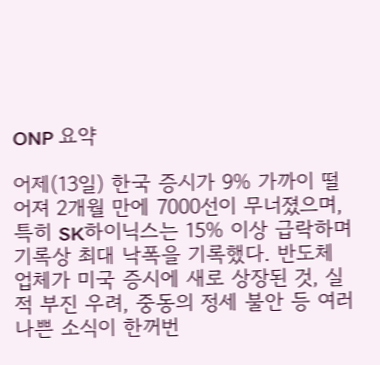ONP 요약

어제(13일) 한국 증시가 9% 가까이 떨어져 2개월 만에 7000선이 무너졌으며, 특히 SK하이닉스는 15% 이상 급락하며 기록상 최대 낙폭을 기록했다. 반도체 업체가 미국 증시에 새로 상장된 것, 실적 부진 우려, 중동의 정세 불안 등 여러 나쁜 소식이 한꺼번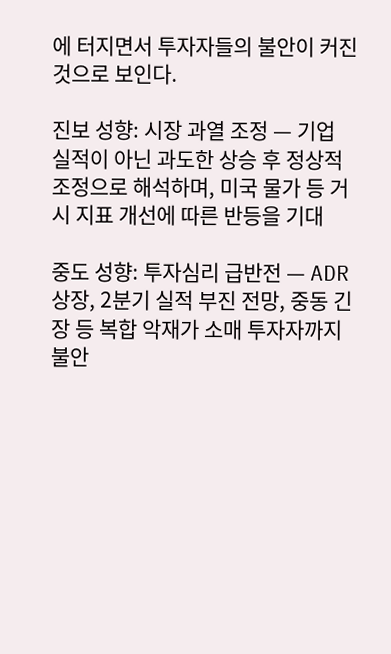에 터지면서 투자자들의 불안이 커진 것으로 보인다.

진보 성향: 시장 과열 조정 — 기업 실적이 아닌 과도한 상승 후 정상적 조정으로 해석하며, 미국 물가 등 거시 지표 개선에 따른 반등을 기대

중도 성향: 투자심리 급반전 — ADR 상장, 2분기 실적 부진 전망, 중동 긴장 등 복합 악재가 소매 투자자까지 불안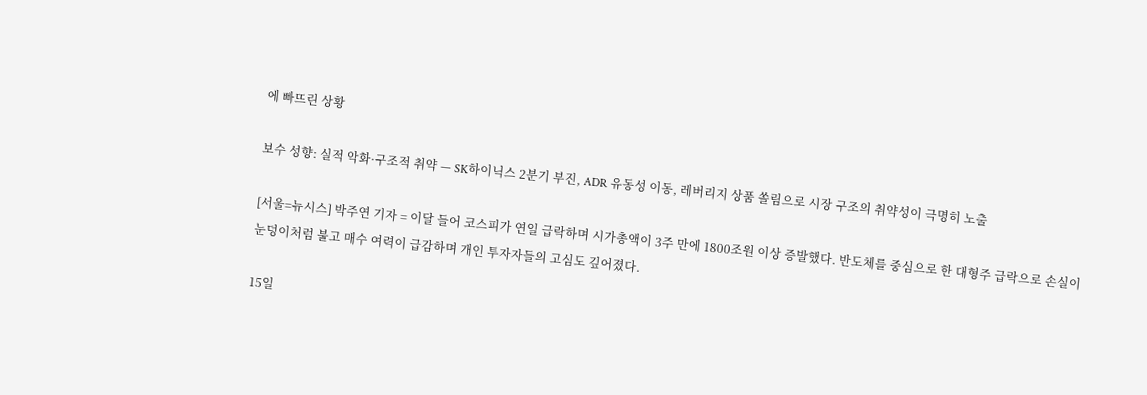에 빠뜨린 상황

보수 성향: 실적 악화·구조적 취약 — SK하이닉스 2분기 부진, ADR 유동성 이동, 레버리지 상품 쏠림으로 시장 구조의 취약성이 극명히 노출

[서울=뉴시스] 박주연 기자 = 이달 들어 코스피가 연일 급락하며 시가총액이 3주 만에 1800조원 이상 증발했다. 반도체를 중심으로 한 대형주 급락으로 손실이 눈덩이처럼 불고 매수 여력이 급감하며 개인 투자자들의 고심도 깊어졌다.

15일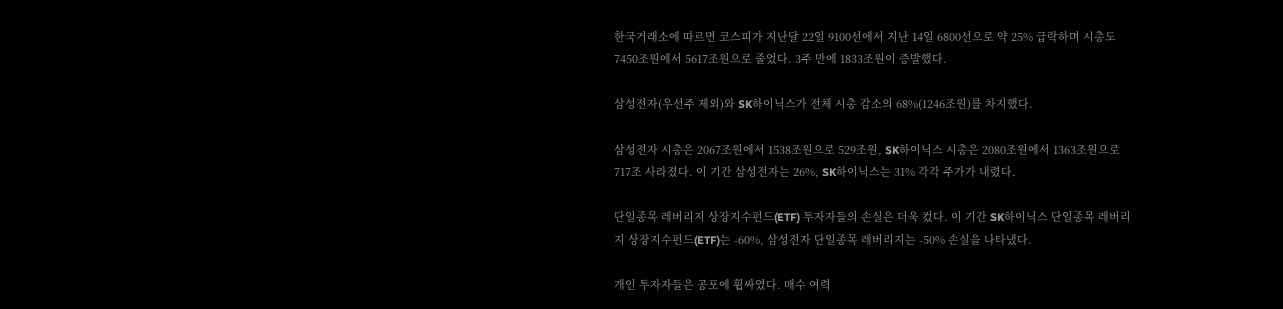한국거래소에 따르면 코스피가 지난달 22일 9100선에서 지난 14일 6800선으로 약 25% 급락하며 시총도 7450조원에서 5617조원으로 줄었다. 3주 만에 1833조원이 증발했다.

삼성전자(우선주 제외)와 SK하이닉스가 전체 시총 감소의 68%(1246조원)를 차지했다.

삼성전자 시총은 2067조원에서 1538조원으로 529조원, SK하이닉스 시총은 2080조원에서 1363조원으로 717조 사라졌다. 이 기간 삼성전자는 26%, SK하이닉스는 31% 각각 주가가 내렸다.

단일종목 레버리지 상장지수펀드(ETF) 투자자들의 손실은 더욱 컸다. 이 기간 SK하이닉스 단일종목 레버리지 상장지수펀드(ETF)는 -60%, 삼성전자 단일종목 레버리지는 -50% 손실을 나타냈다.

개인 투자자들은 공포에 휩싸였다. 매수 여력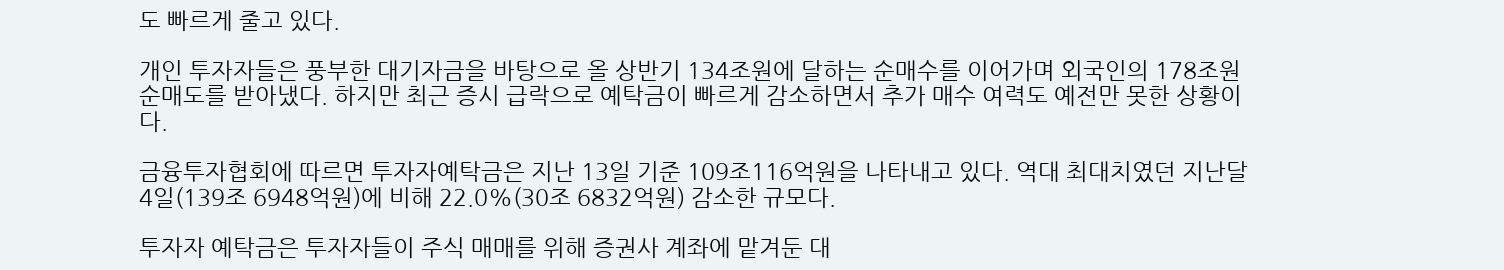도 빠르게 줄고 있다.

개인 투자자들은 풍부한 대기자금을 바탕으로 올 상반기 134조원에 달하는 순매수를 이어가며 외국인의 178조원 순매도를 받아냈다. 하지만 최근 증시 급락으로 예탁금이 빠르게 감소하면서 추가 매수 여력도 예전만 못한 상황이다.

금융투자협회에 따르면 투자자예탁금은 지난 13일 기준 109조116억원을 나타내고 있다. 역대 최대치였던 지난달 4일(139조 6948억원)에 비해 22.0%(30조 6832억원) 감소한 규모다.

투자자 예탁금은 투자자들이 주식 매매를 위해 증권사 계좌에 맡겨둔 대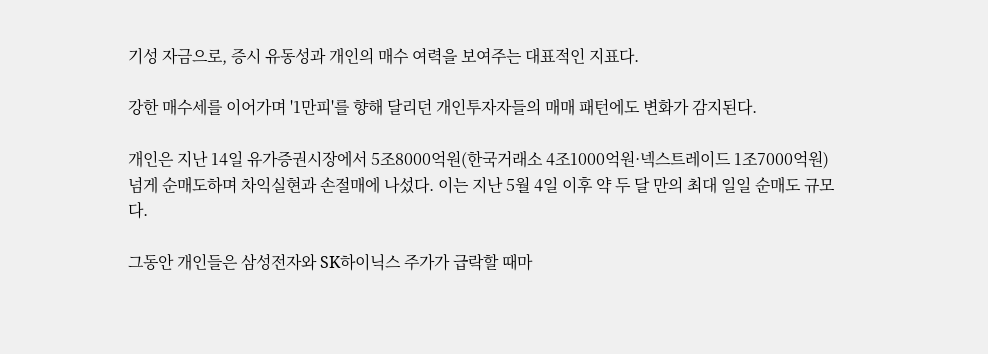기성 자금으로, 증시 유동성과 개인의 매수 여력을 보여주는 대표적인 지표다.

강한 매수세를 이어가며 '1만피'를 향해 달리던 개인투자자들의 매매 패턴에도 변화가 감지된다.

개인은 지난 14일 유가증권시장에서 5조8000억원(한국거래소 4조1000억원·넥스트레이드 1조7000억원) 넘게 순매도하며 차익실현과 손절매에 나섰다. 이는 지난 5월 4일 이후 약 두 달 만의 최대 일일 순매도 규모다.

그동안 개인들은 삼성전자와 SK하이닉스 주가가 급락할 때마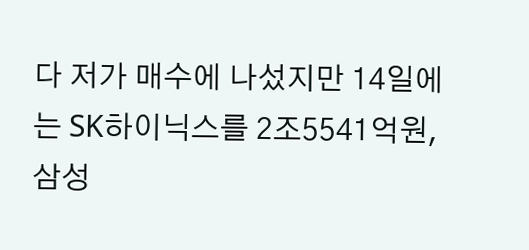다 저가 매수에 나섰지만 14일에는 SK하이닉스를 2조5541억원, 삼성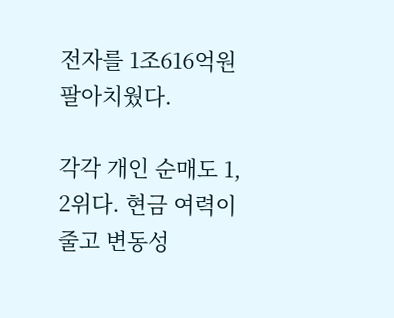전자를 1조616억원 팔아치웠다.

각각 개인 순매도 1, 2위다. 현금 여력이 줄고 변동성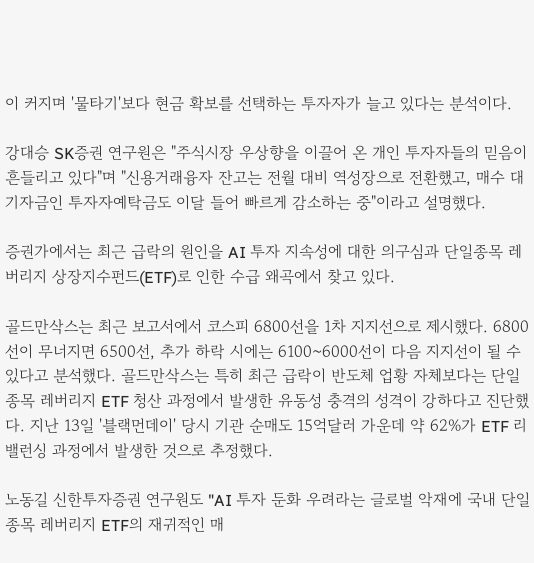이 커지며 '물타기'보다 현금 확보를 선택하는 투자자가 늘고 있다는 분석이다.

강대승 SK증권 연구원은 "주식시장 우상향을 이끌어 온 개인 투자자들의 믿음이 흔들리고 있다"며 "신용거래융자 잔고는 전월 대비 역성장으로 전환했고, 매수 대기자금인 투자자예탁금도 이달 들어 빠르게 감소하는 중"이라고 설명했다.

증권가에서는 최근 급락의 원인을 AI 투자 지속성에 대한 의구심과 단일종목 레버리지 상장지수펀드(ETF)로 인한 수급 왜곡에서 찾고 있다.

골드만삭스는 최근 보고서에서 코스피 6800선을 1차 지지선으로 제시했다. 6800선이 무너지면 6500선, 추가 하락 시에는 6100~6000선이 다음 지지선이 될 수 있다고 분석했다. 골드만삭스는 특히 최근 급락이 반도체 업황 자체보다는 단일종목 레버리지 ETF 청산 과정에서 발생한 유동성 충격의 성격이 강하다고 진단했다. 지난 13일 '블랙먼데이' 당시 기관 순매도 15억달러 가운데 약 62%가 ETF 리밸런싱 과정에서 발생한 것으로 추정했다.

노동길 신한투자증권 연구원도 "AI 투자 둔화 우려라는 글로벌 악재에 국내 단일종목 레버리지 ETF의 재귀적인 매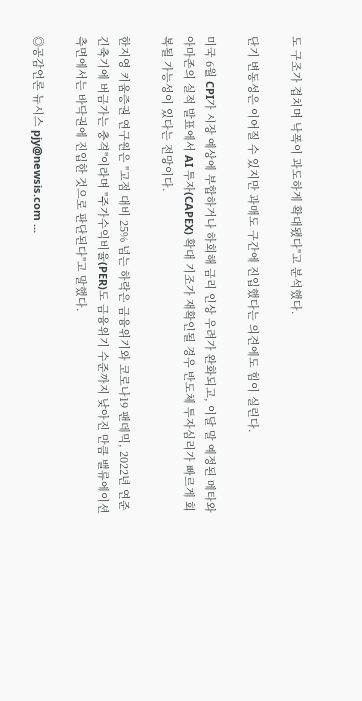도 구조가 겹치며 낙폭이 과도하게 확대됐다"고 분석했다.

단기 변동성은 이어질 수 있지만 과매도 구간에 진입했다는 의견에도 힘이 실린다.

미국 6월 CPI가 시장 예상에 부합하거나 하회해 금리 인상 우려가 완화되고, 이달 말 예정된 메타와 아마존의 실적 발표에서 AI 투자(CAPEX) 확대 기조가 재확인될 경우 반도체 투자심리가 빠르게 회복될 가능성이 있다는 전망이다.

한지영 키움증권 연구원은 "고점 대비 25% 넘는 하락은 금융위기와 코로나19 팬데믹, 2022년 연준 긴축기에 버금가는 충격"이라며 "주가수익비율(PER)도 금융위기 수준까지 낮아진 만큼 밸류에이션 측면에서는 바닥권에 진입한 것으로 판단된다"고 말했다.

◎공감언론 뉴시스 pjy@newsis.com ...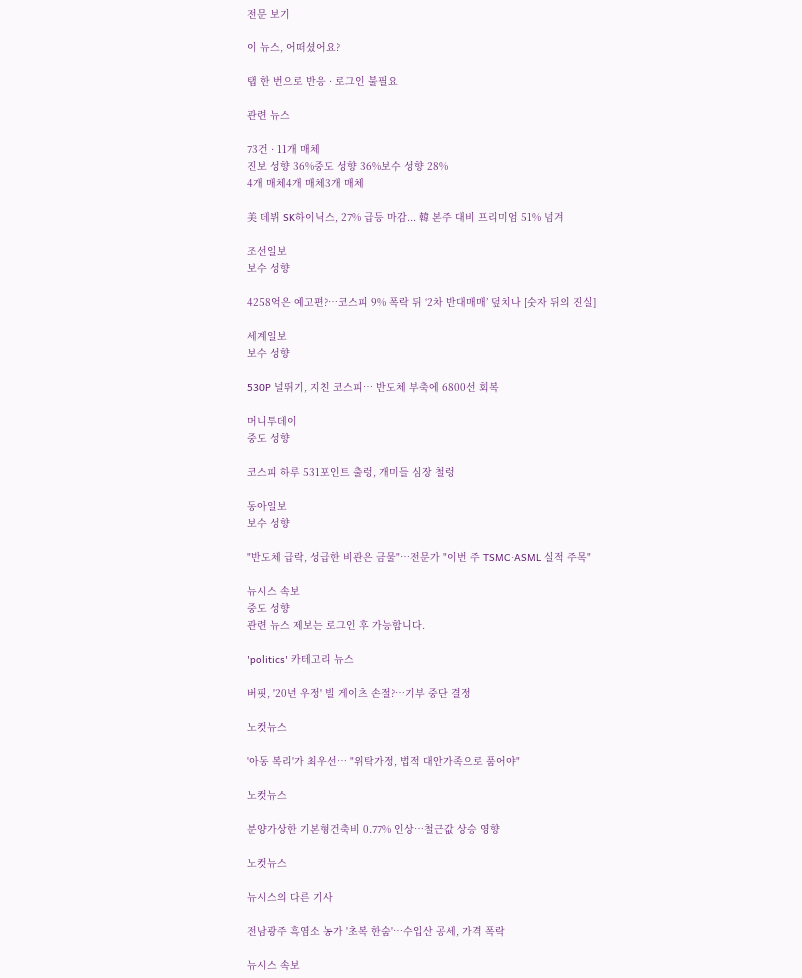전문 보기

이 뉴스, 어떠셨어요?

탭 한 번으로 반응 · 로그인 불필요

관련 뉴스

73건 · 11개 매체
진보 성향 36%중도 성향 36%보수 성향 28%
4개 매체4개 매체3개 매체

美 데뷔 SK하이닉스, 27% 급등 마감... 韓 본주 대비 프리미엄 51% 넘겨

조선일보
보수 성향

4258억은 예고편?…코스피 9% 폭락 뒤 ‘2차 반대매매’ 덮치나 [숫자 뒤의 진실]

세계일보
보수 성향

530P 널뛰기, 지친 코스피… 반도체 부축에 6800선 회복

머니투데이
중도 성향

코스피 하루 531포인트 출렁, 개미들 심장 철렁

동아일보
보수 성향

"반도체 급락, 성급한 비관은 금물"…전문가 "이번 주 TSMC·ASML 실적 주목"

뉴시스 속보
중도 성향
관련 뉴스 제보는 로그인 후 가능합니다.

'politics' 카테고리 뉴스

버핏, '20년 우정' 빌 게이츠 손절?…기부 중단 결정

노컷뉴스

'아동 복리'가 최우선… "위탁가정, 법적 대안가족으로 품어야"

노컷뉴스

분양가상한 기본형건축비 0.77% 인상…철근값 상승 영향

노컷뉴스

뉴시스의 다른 기사

전남광주 흑염소 농가 '초복 한숨'…수입산 공세, 가격 폭락

뉴시스 속보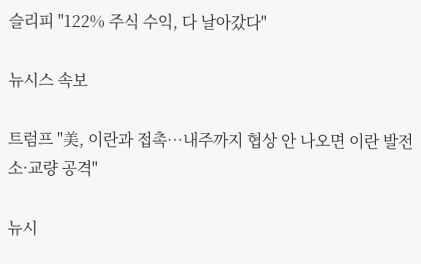슬리피 "122% 주식 수익, 다 날아갔다"

뉴시스 속보

트럼프 "美, 이란과 접촉…내주까지 협상 안 나오면 이란 발전소·교량 공격"

뉴시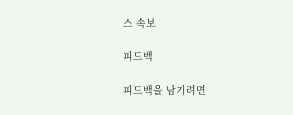스 속보

피드백

피드백을 남기려면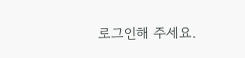로그인해 주세요.